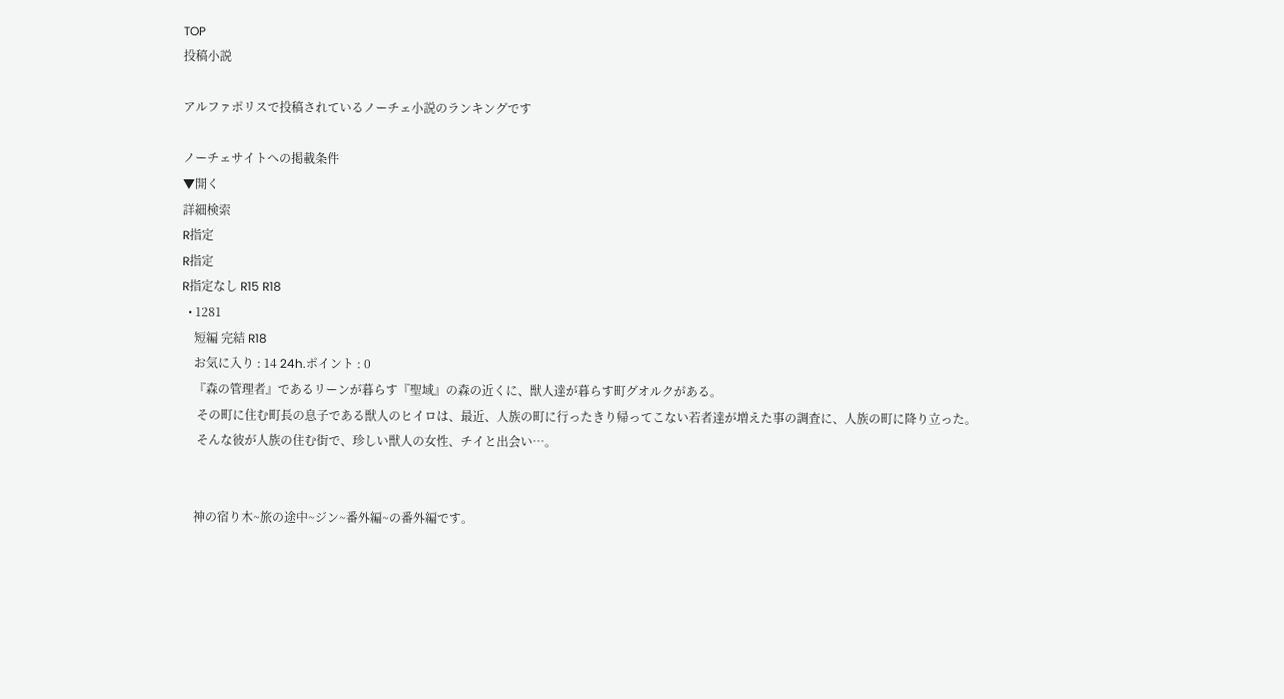TOP
投稿小説

アルファポリスで投稿されているノーチェ小説のランキングです

ノーチェサイトへの掲載条件
▼開く
詳細検索
R指定
R指定
R指定なし R15 R18
  • 1281
    短編 完結 R18
    お気に入り : 14 24h.ポイント : 0
    『森の管理者』であるリーンが暮らす『聖域』の森の近くに、獣人達が暮らす町グオルクがある。
     その町に住む町長の息子である獣人のヒイロは、最近、人族の町に行ったきり帰ってこない若者達が増えた事の調査に、人族の町に降り立った。
     そんな彼が人族の住む街で、珍しい獣人の女性、チイと出会い…。


    神の宿り木~旅の途中~ジン~番外編~の番外編です。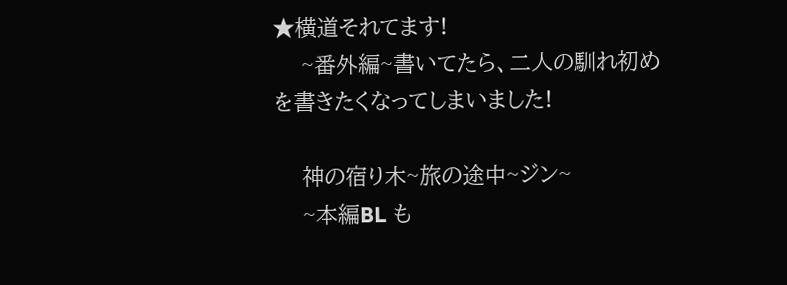★横道それてます!
    ~番外編~書いてたら、二人の馴れ初めを書きたくなってしまいました!

    神の宿り木~旅の途中~ジン~
    ~本編BL も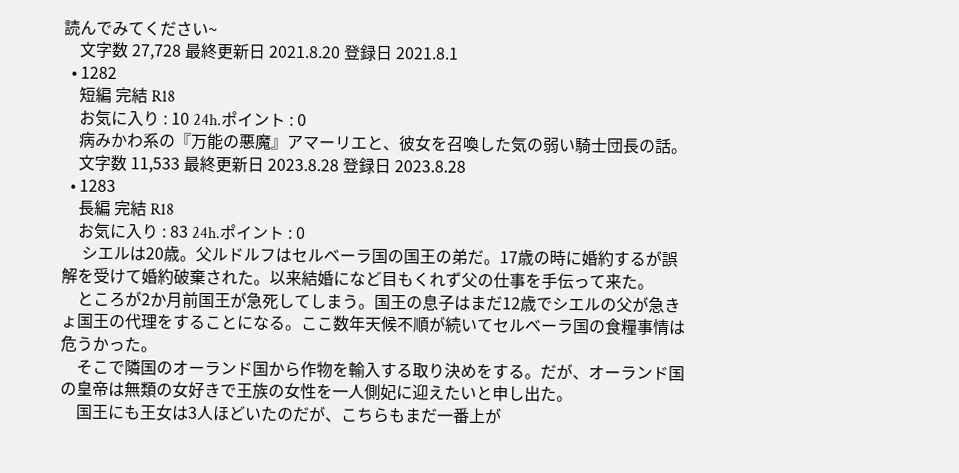読んでみてください~
    文字数 27,728 最終更新日 2021.8.20 登録日 2021.8.1
  • 1282
    短編 完結 R18
    お気に入り : 10 24h.ポイント : 0
    病みかわ系の『万能の悪魔』アマーリエと、彼女を召喚した気の弱い騎士団長の話。
    文字数 11,533 最終更新日 2023.8.28 登録日 2023.8.28
  • 1283
    長編 完結 R18
    お気に入り : 83 24h.ポイント : 0
     シエルは20歳。父ルドルフはセルベーラ国の国王の弟だ。17歳の時に婚約するが誤解を受けて婚約破棄された。以来結婚になど目もくれず父の仕事を手伝って来た。
    ところが2か月前国王が急死してしまう。国王の息子はまだ12歳でシエルの父が急きょ国王の代理をすることになる。ここ数年天候不順が続いてセルベーラ国の食糧事情は危うかった。
    そこで隣国のオーランド国から作物を輸入する取り決めをする。だが、オーランド国の皇帝は無類の女好きで王族の女性を一人側妃に迎えたいと申し出た。
    国王にも王女は3人ほどいたのだが、こちらもまだ一番上が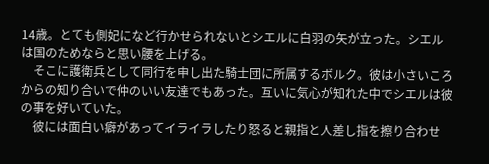14歳。とても側妃になど行かせられないとシエルに白羽の矢が立った。シエルは国のためならと思い腰を上げる。
    そこに護衛兵として同行を申し出た騎士団に所属するボルク。彼は小さいころからの知り合いで仲のいい友達でもあった。互いに気心が知れた中でシエルは彼の事を好いていた。
    彼には面白い癖があってイライラしたり怒ると親指と人差し指を擦り合わせ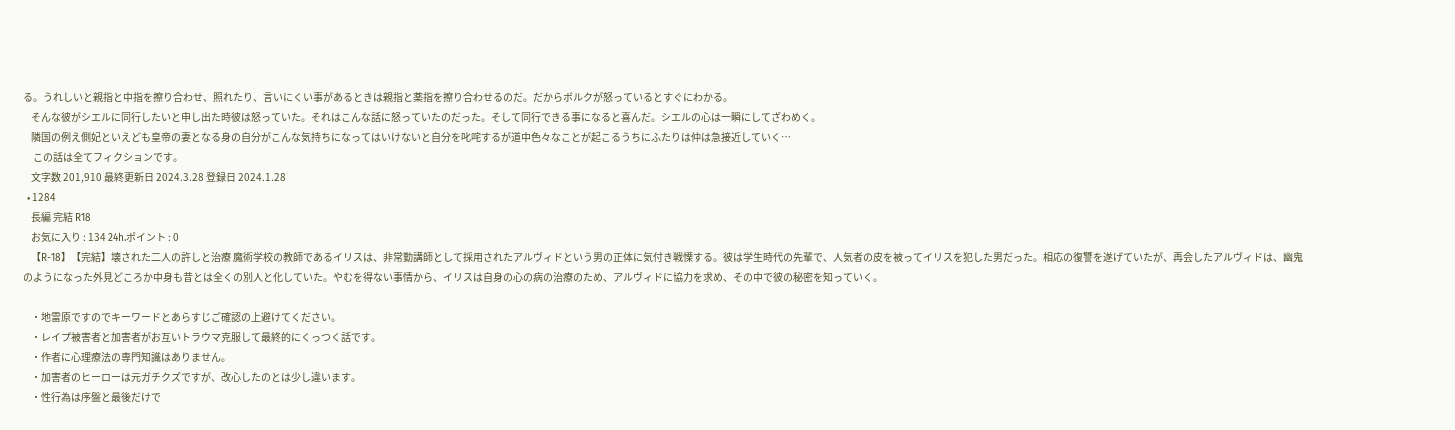る。うれしいと親指と中指を擦り合わせ、照れたり、言いにくい事があるときは親指と薬指を擦り合わせるのだ。だからボルクが怒っているとすぐにわかる。
    そんな彼がシエルに同行したいと申し出た時彼は怒っていた。それはこんな話に怒っていたのだった。そして同行できる事になると喜んだ。シエルの心は一瞬にしてざわめく。
    隣国の例え側妃といえども皇帝の妻となる身の自分がこんな気持ちになってはいけないと自分を叱咤するが道中色々なことが起こるうちにふたりは仲は急接近していく…
     この話は全てフィクションです。
    文字数 201,910 最終更新日 2024.3.28 登録日 2024.1.28
  • 1284
    長編 完結 R18
    お気に入り : 134 24h.ポイント : 0
    【R-18】【完結】壊された二人の許しと治療 魔術学校の教師であるイリスは、非常勤講師として採用されたアルヴィドという男の正体に気付き戦慄する。彼は学生時代の先輩で、人気者の皮を被ってイリスを犯した男だった。相応の復讐を遂げていたが、再会したアルヴィドは、幽鬼のようになった外見どころか中身も昔とは全くの別人と化していた。やむを得ない事情から、イリスは自身の心の病の治療のため、アルヴィドに協力を求め、その中で彼の秘密を知っていく。

    ・地雷原ですのでキーワードとあらすじご確認の上避けてください。
    ・レイプ被害者と加害者がお互いトラウマ克服して最終的にくっつく話です。
    ・作者に心理療法の専門知識はありません。
    ・加害者のヒーローは元ガチクズですが、改心したのとは少し違います。
    ・性行為は序盤と最後だけで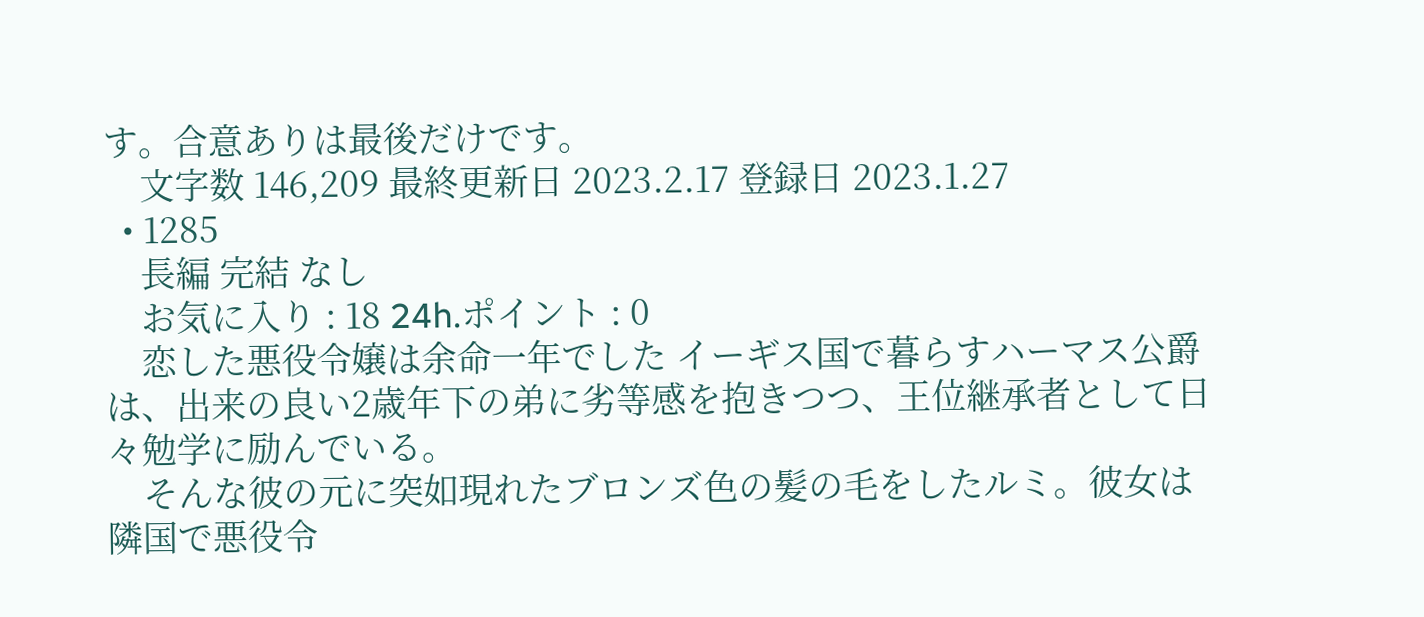す。合意ありは最後だけです。
    文字数 146,209 最終更新日 2023.2.17 登録日 2023.1.27
  • 1285
    長編 完結 なし
    お気に入り : 18 24h.ポイント : 0
    恋した悪役令嬢は余命一年でした イーギス国で暮らすハーマス公爵は、出来の良い2歳年下の弟に劣等感を抱きつつ、王位継承者として日々勉学に励んでいる。
    そんな彼の元に突如現れたブロンズ色の髪の毛をしたルミ。彼女は隣国で悪役令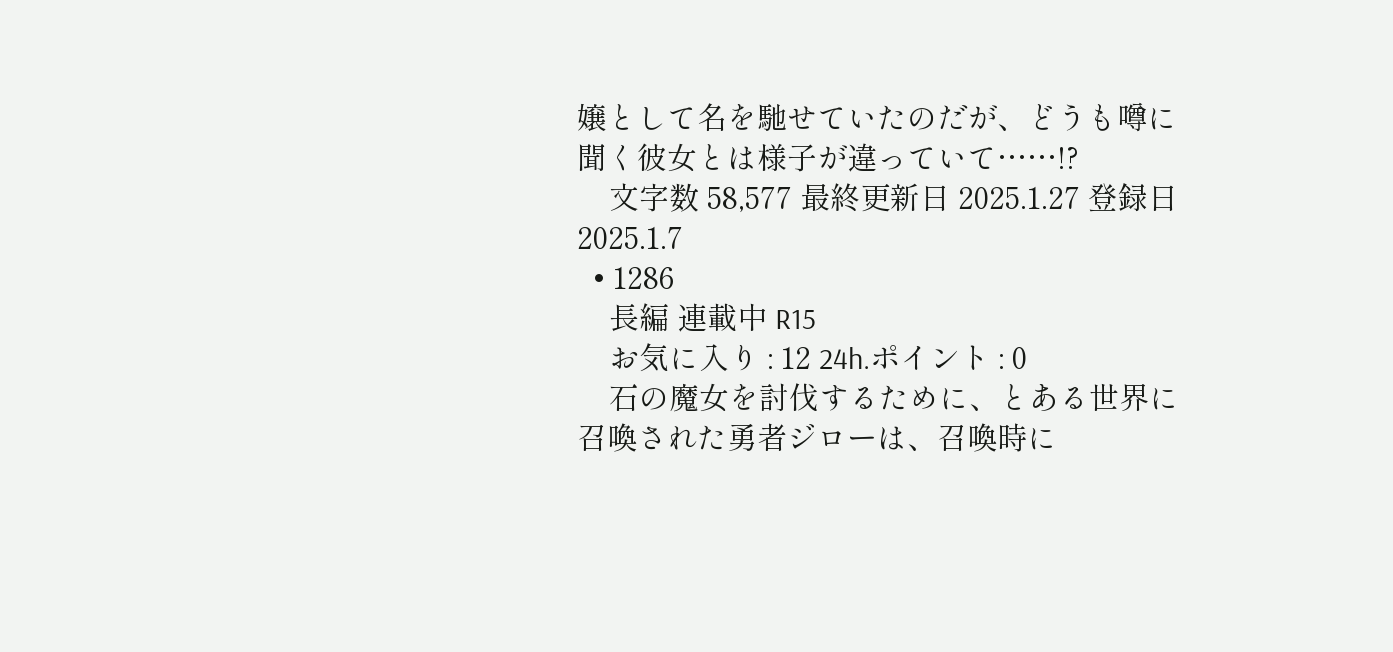嬢として名を馳せていたのだが、どうも噂に聞く彼女とは様子が違っていて……!?
    文字数 58,577 最終更新日 2025.1.27 登録日 2025.1.7
  • 1286
    長編 連載中 R15
    お気に入り : 12 24h.ポイント : 0
    石の魔女を討伐するために、とある世界に召喚された勇者ジローは、召喚時に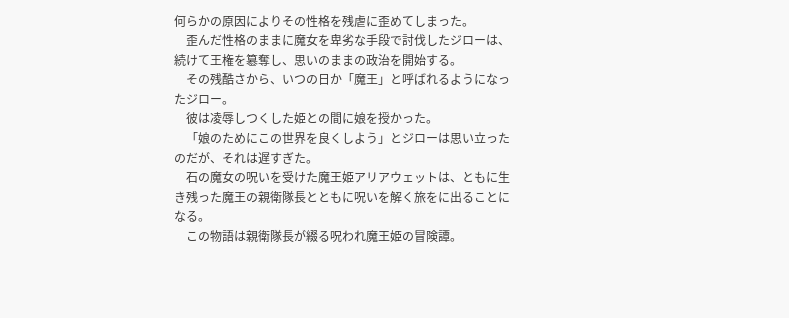何らかの原因によりその性格を残虐に歪めてしまった。
    歪んだ性格のままに魔女を卑劣な手段で討伐したジローは、続けて王権を簒奪し、思いのままの政治を開始する。
    その残酷さから、いつの日か「魔王」と呼ばれるようになったジロー。
    彼は凌辱しつくした姫との間に娘を授かった。
    「娘のためにこの世界を良くしよう」とジローは思い立ったのだが、それは遅すぎた。
    石の魔女の呪いを受けた魔王姫アリアウェットは、ともに生き残った魔王の親衛隊長とともに呪いを解く旅をに出ることになる。
    この物語は親衛隊長が綴る呪われ魔王姫の冒険譚。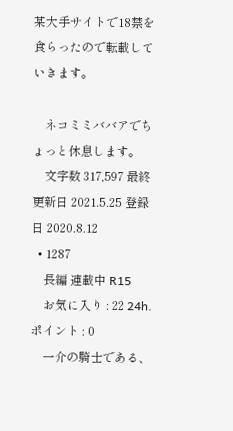某大手サイトで18禁を食らったので転載していきます。

    ネコミミババアでちょっと休息します。
    文字数 317,597 最終更新日 2021.5.25 登録日 2020.8.12
  • 1287
    長編 連載中 R15
    お気に入り : 22 24h.ポイント : 0
    一介の騎士である、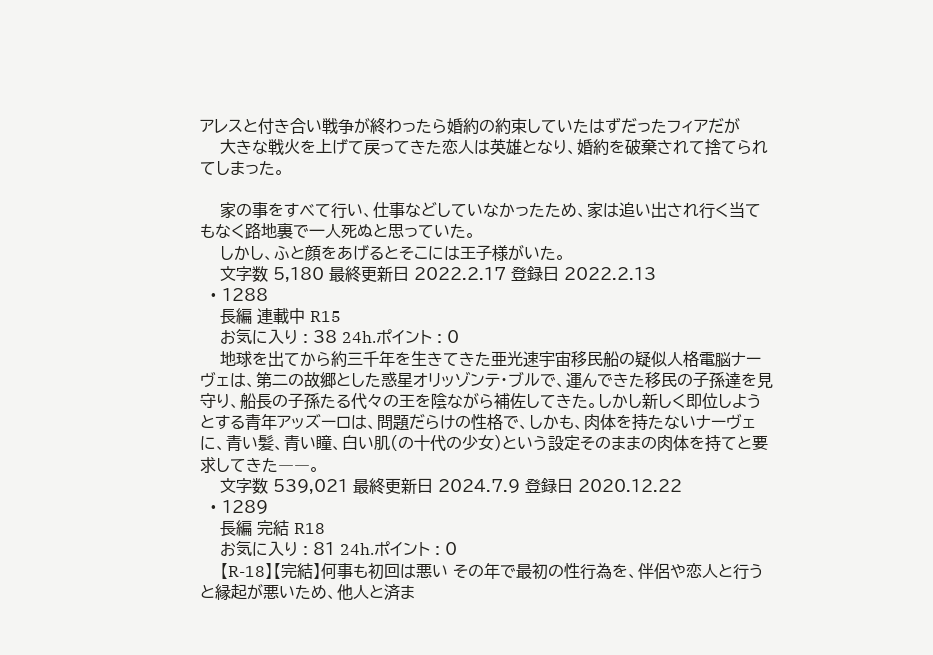アレスと付き合い戦争が終わったら婚約の約束していたはずだったフィアだが
    大きな戦火を上げて戻ってきた恋人は英雄となり、婚約を破棄されて捨てられてしまった。

    家の事をすべて行い、仕事などしていなかったため、家は追い出され行く当てもなく路地裏で一人死ぬと思っていた。
    しかし、ふと顔をあげるとそこには王子様がいた。
    文字数 5,180 最終更新日 2022.2.17 登録日 2022.2.13
  • 1288
    長編 連載中 R15
    お気に入り : 38 24h.ポイント : 0
    地球を出てから約三千年を生きてきた亜光速宇宙移民船の疑似人格電脳ナーヴェは、第二の故郷とした惑星オリッゾンテ・ブルで、運んできた移民の子孫達を見守り、船長の子孫たる代々の王を陰ながら補佐してきた。しかし新しく即位しようとする青年アッズーロは、問題だらけの性格で、しかも、肉体を持たないナーヴェに、青い髪、青い瞳、白い肌(の十代の少女)という設定そのままの肉体を持てと要求してきた――。
    文字数 539,021 最終更新日 2024.7.9 登録日 2020.12.22
  • 1289
    長編 完結 R18
    お気に入り : 81 24h.ポイント : 0
    【R-18】【完結】何事も初回は悪い その年で最初の性行為を、伴侶や恋人と行うと縁起が悪いため、他人と済ま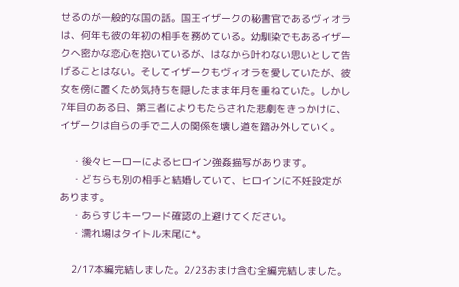せるのが一般的な国の話。国王イザークの秘書官であるヴィオラは、何年も彼の年初の相手を務めている。幼馴染でもあるイザークへ密かな恋心を抱いているが、はなから叶わない思いとして告げることはない。そしてイザークもヴィオラを愛していたが、彼女を傍に置くため気持ちを隠したまま年月を重ねていた。しかし7年目のある日、第三者によりもたらされた悲劇をきっかけに、イザークは自らの手で二人の関係を壊し道を踏み外していく。

    ・後々ヒーローによるヒロイン強姦描写があります。
    ・どちらも別の相手と結婚していて、ヒロインに不妊設定があります。
    ・あらすじキーワード確認の上避けてください。
    ・濡れ場はタイトル末尾に*。

    2/17本編完結しました。2/23おまけ含む全編完結しました。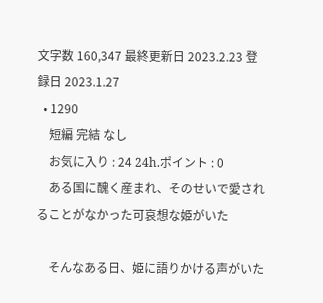文字数 160,347 最終更新日 2023.2.23 登録日 2023.1.27
  • 1290
    短編 完結 なし
    お気に入り : 24 24h.ポイント : 0
    ある国に醜く産まれ、そのせいで愛されることがなかった可哀想な姫がいた

    そんなある日、姫に語りかける声がいた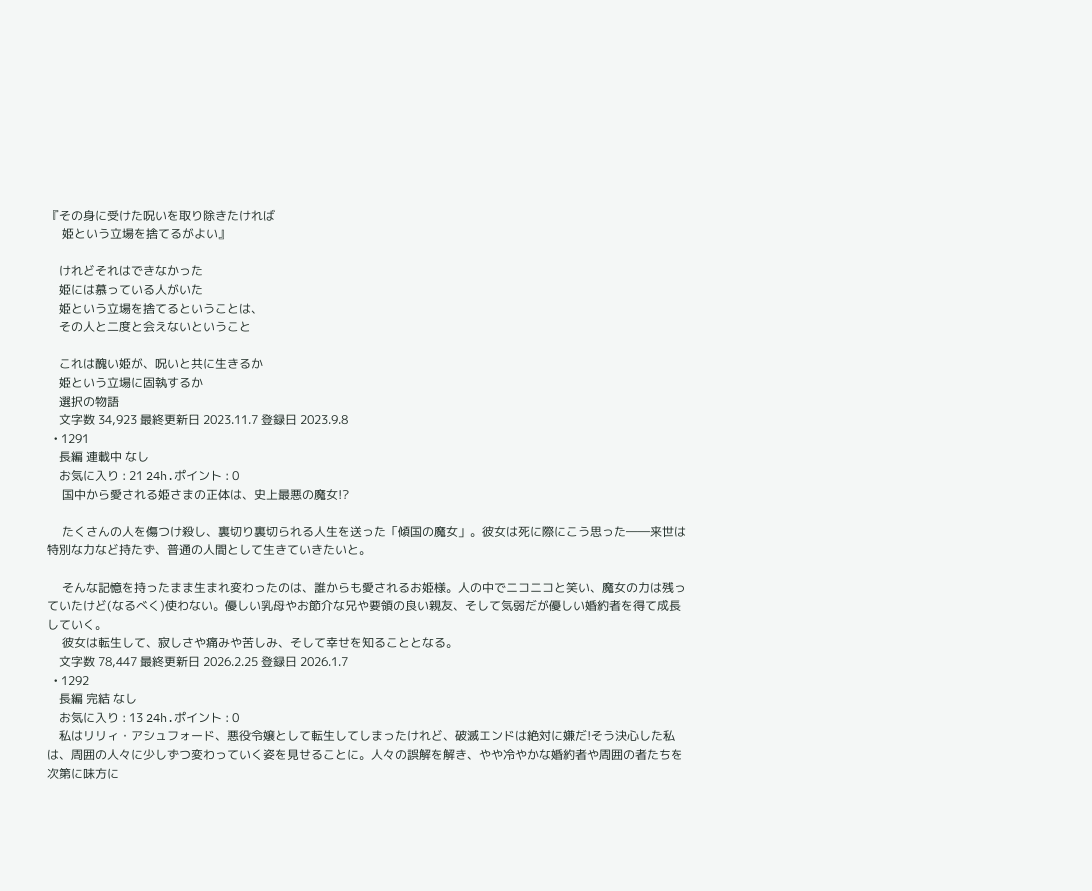『その身に受けた呪いを取り除きたければ
     姫という立場を捨てるがよい』

    けれどそれはできなかった
    姫には慕っている人がいた
    姫という立場を捨てるということは、
    その人と二度と会えないということ

    これは醜い姫が、呪いと共に生きるか
    姫という立場に固執するか
    選択の物語
    文字数 34,923 最終更新日 2023.11.7 登録日 2023.9.8
  • 1291
    長編 連載中 なし
    お気に入り : 21 24h.ポイント : 0
     国中から愛される姫さまの正体は、史上最悪の魔女!?

     たくさんの人を傷つけ殺し、裏切り裏切られる人生を送った「傾国の魔女」。彼女は死に際にこう思った――来世は特別な力など持たず、普通の人間として生きていきたいと。

     そんな記憶を持ったまま生まれ変わったのは、誰からも愛されるお姫様。人の中でニコニコと笑い、魔女の力は残っていたけど(なるべく)使わない。優しい乳母やお節介な兄や要領の良い親友、そして気弱だが優しい婚約者を得て成長していく。
     彼女は転生して、寂しさや痛みや苦しみ、そして幸せを知ることとなる。
    文字数 78,447 最終更新日 2026.2.25 登録日 2026.1.7
  • 1292
    長編 完結 なし
    お気に入り : 13 24h.ポイント : 0
    私はリリィ・アシュフォード、悪役令嬢として転生してしまったけれど、破滅エンドは絶対に嫌だ!そう決心した私は、周囲の人々に少しずつ変わっていく姿を見せることに。人々の誤解を解き、やや冷やかな婚約者や周囲の者たちを次第に味方に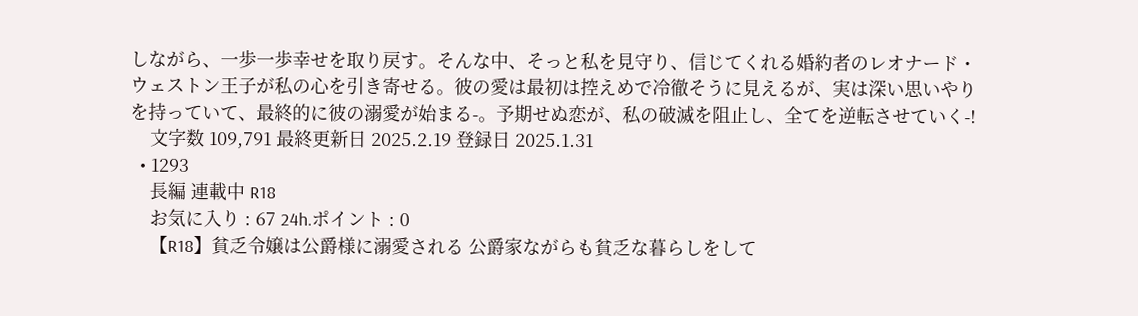しながら、一歩一歩幸せを取り戻す。そんな中、そっと私を見守り、信じてくれる婚約者のレオナード・ウェストン王子が私の心を引き寄せる。彼の愛は最初は控えめで冷徹そうに見えるが、実は深い思いやりを持っていて、最終的に彼の溺愛が始まる-。予期せぬ恋が、私の破滅を阻止し、全てを逆転させていく-!
    文字数 109,791 最終更新日 2025.2.19 登録日 2025.1.31
  • 1293
    長編 連載中 R18
    お気に入り : 67 24h.ポイント : 0
    【R18】貧乏令嬢は公爵様に溺愛される 公爵家ながらも貧乏な暮らしをして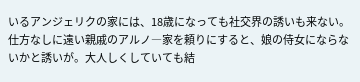いるアンジェリクの家には、18歳になっても社交界の誘いも来ない。仕方なしに遠い親戚のアルノ―家を頼りにすると、娘の侍女にならないかと誘いが。大人しくしていても結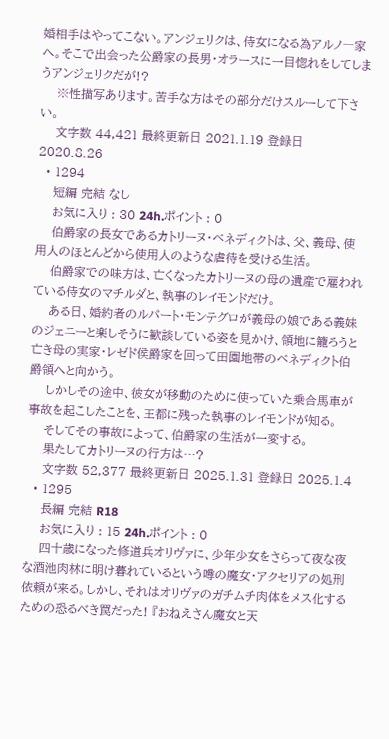婚相手はやってこない。アンジェリクは、侍女になる為アルノ―家へ。そこで出会った公爵家の長男・オラースに一目惚れをしてしまうアンジェリクだが!?
    ※性描写あります。苦手な方はその部分だけスルーして下さい。
    文字数 44,421 最終更新日 2021.1.19 登録日 2020.8.26
  • 1294
    短編 完結 なし
    お気に入り : 30 24h.ポイント : 0
    伯爵家の長女であるカトリーヌ・ベネディクトは、父、義母、使用人のほとんどから使用人のような虐待を受ける生活。
    伯爵家での味方は、亡くなったカトリーヌの母の遺産で雇われている侍女のマチルダと、執事のレイモンドだけ。
    ある日、婚約者のルパート・モンテグロが義母の娘である義妹のジェニーと楽しそうに歓談している姿を見かけ、領地に籠ろうと亡き母の実家・レゼド侯爵家を回って田園地帯のベネディクト伯爵領へと向かう。
    しかしその途中、彼女が移動のために使っていた乗合馬車が事故を起こしたことを、王都に残った執事のレイモンドが知る。
    そしてその事故によって、伯爵家の生活が一変する。
    果たしてカトリーヌの行方は…?
    文字数 52,377 最終更新日 2025.1.31 登録日 2025.1.4
  • 1295
    長編 完結 R18
    お気に入り : 15 24h.ポイント : 0
    四十歳になった修道兵オリヴァに、少年少女をさらって夜な夜な酒池肉林に明け暮れているという噂の魔女・アクセリアの処刑依頼が来る。しかし、それはオリヴァのガチムチ肉体をメス化するための恐るべき罠だった! 『おねえさん魔女と天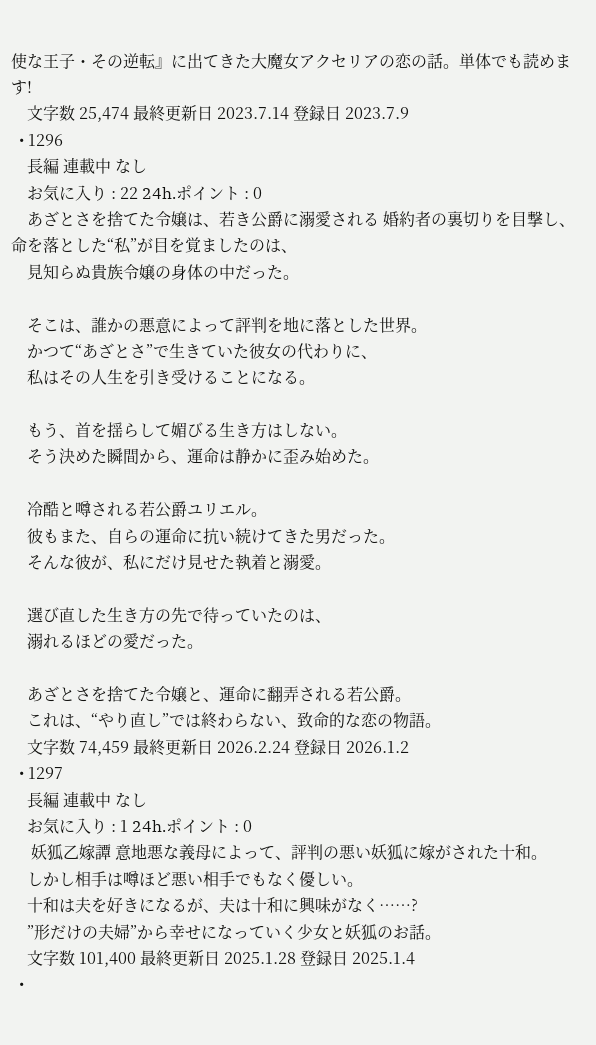使な王子・その逆転』に出てきた大魔女アクセリアの恋の話。単体でも読めます!
    文字数 25,474 最終更新日 2023.7.14 登録日 2023.7.9
  • 1296
    長編 連載中 なし
    お気に入り : 22 24h.ポイント : 0
    あざとさを捨てた令嬢は、若き公爵に溺愛される 婚約者の裏切りを目撃し、命を落とした“私”が目を覚ましたのは、
    見知らぬ貴族令嬢の身体の中だった。

    そこは、誰かの悪意によって評判を地に落とした世界。
    かつて“あざとさ”で生きていた彼女の代わりに、
    私はその人生を引き受けることになる。

    もう、首を揺らして媚びる生き方はしない。
    そう決めた瞬間から、運命は静かに歪み始めた。

    冷酷と噂される若公爵ユリエル。
    彼もまた、自らの運命に抗い続けてきた男だった。
    そんな彼が、私にだけ見せた執着と溺愛。

    選び直した生き方の先で待っていたのは、
    溺れるほどの愛だった。

    あざとさを捨てた令嬢と、運命に翻弄される若公爵。
    これは、“やり直し”では終わらない、致命的な恋の物語。
    文字数 74,459 最終更新日 2026.2.24 登録日 2026.1.2
  • 1297
    長編 連載中 なし
    お気に入り : 1 24h.ポイント : 0
     妖狐乙嫁譚 意地悪な義母によって、評判の悪い妖狐に嫁がされた十和。
    しかし相手は噂ほど悪い相手でもなく優しい。
    十和は夫を好きになるが、夫は十和に興味がなく……?
    ”形だけの夫婦”から幸せになっていく少女と妖狐のお話。
    文字数 101,400 最終更新日 2025.1.28 登録日 2025.1.4
  •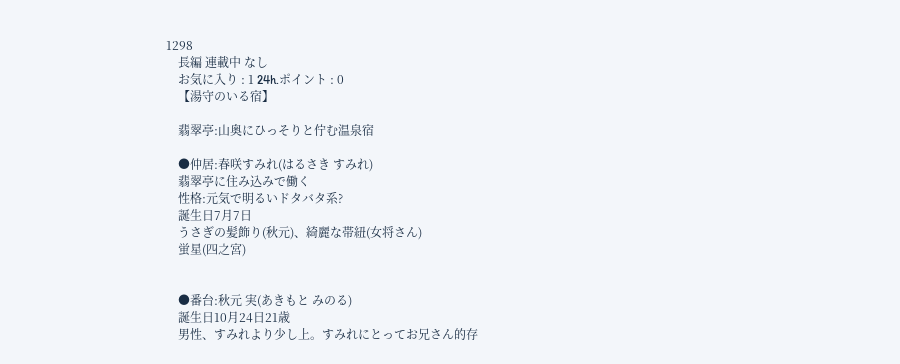1298
    長編 連載中 なし
    お気に入り : 1 24h.ポイント : 0
    【湯守のいる宿】

    翡翠亭:山奥にひっそりと佇む温泉宿

    ●仲居:春咲すみれ(はるさき すみれ)
    翡翠亭に住み込みで働く
    性格:元気で明るいドタバタ系?
    誕生日7月7日
    うさぎの髪飾り(秋元)、綺麗な帯紐(女将さん)
    蛍星(四之宮)


    ●番台:秋元 実(あきもと みのる)
    誕生日10月24日21歳
    男性、すみれより少し上。すみれにとってお兄さん的存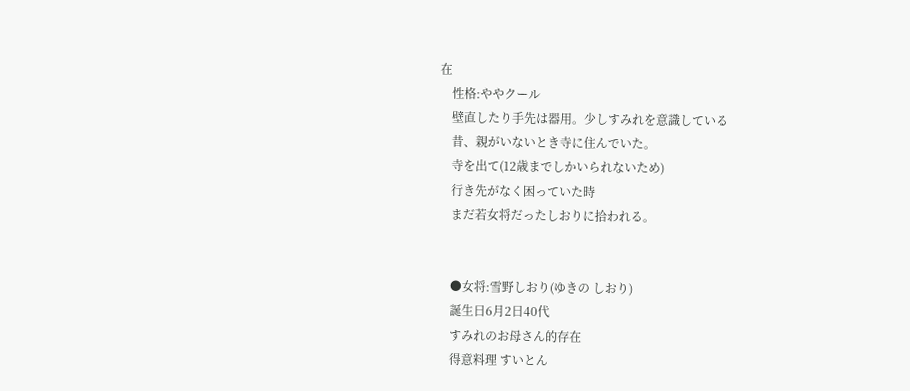在
    性格:ややクール
    壁直したり手先は器用。少しすみれを意識している
    昔、親がいないとき寺に住んでいた。
    寺を出て(12歳までしかいられないため)
    行き先がなく困っていた時
    まだ若女将だったしおりに拾われる。


    ●女将:雪野しおり(ゆきの しおり)
    誕生日6月2日40代
    すみれのお母さん的存在
    得意料理 すいとん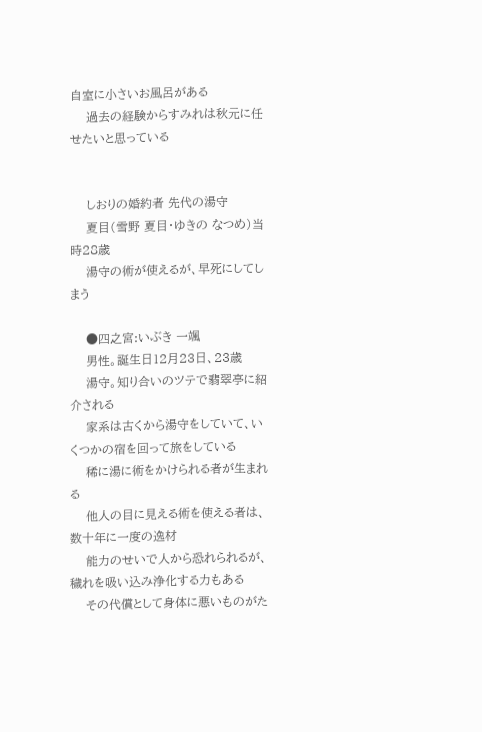自室に小さいお風呂がある
    過去の経験からすみれは秋元に任せたいと思っている


    しおりの婚約者 先代の湯守
    夏目(雪野 夏目・ゆきの なつめ)当時28歳
    湯守の術が使えるが、早死にしてしまう

    ●四之宮:いぶき 一颯
    男性。誕生日12月23日、23歳
    湯守。知り合いのツテで翡翠亭に紹介される
    家系は古くから湯守をしていて、いくつかの宿を回って旅をしている
    稀に湯に術をかけられる者が生まれる
    他人の目に見える術を使える者は、数十年に一度の逸材
    能力のせいで人から恐れられるが、穢れを吸い込み浄化する力もある
    その代償として身体に悪いものがた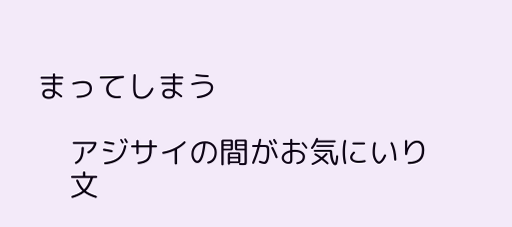まってしまう

    アジサイの間がお気にいり
    文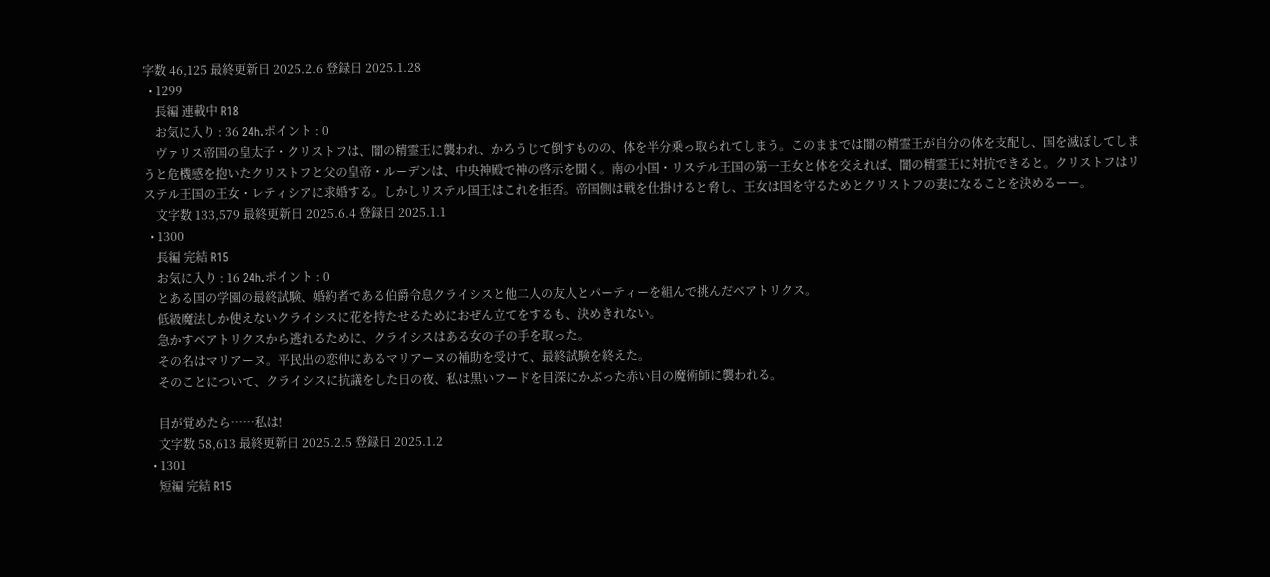字数 46,125 最終更新日 2025.2.6 登録日 2025.1.28
  • 1299
    長編 連載中 R18
    お気に入り : 36 24h.ポイント : 0
    ヴァリス帝国の皇太子・クリストフは、闇の精霊王に襲われ、かろうじて倒すものの、体を半分乗っ取られてしまう。このままでは闇の精霊王が自分の体を支配し、国を滅ぼしてしまうと危機感を抱いたクリストフと父の皇帝・ルーデンは、中央神殿で神の啓示を聞く。南の小国・リステル王国の第一王女と体を交えれば、闇の精霊王に対抗できると。クリストフはリステル王国の王女・レティシアに求婚する。しかしリステル国王はこれを拒否。帝国側は戦を仕掛けると脅し、王女は国を守るためとクリストフの妻になることを決めるーー。
    文字数 133,579 最終更新日 2025.6.4 登録日 2025.1.1
  • 1300
    長編 完結 R15
    お気に入り : 16 24h.ポイント : 0
    とある国の学園の最終試験、婚約者である伯爵令息クライシスと他二人の友人とパーティーを組んで挑んだベアトリクス。
    低級魔法しか使えないクライシスに花を持たせるためにおぜん立てをするも、決めきれない。
    急かすベアトリクスから逃れるために、クライシスはある女の子の手を取った。
    その名はマリアーヌ。平民出の恋仲にあるマリアーヌの補助を受けて、最終試験を終えた。
    そのことについて、クライシスに抗議をした日の夜、私は黒いフードを目深にかぶった赤い目の魔術師に襲われる。

    目が覚めたら……私は!
    文字数 58,613 最終更新日 2025.2.5 登録日 2025.1.2
  • 1301
    短編 完結 R15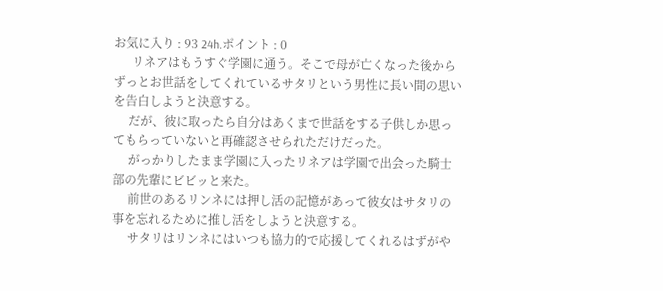お気に入り : 93 24h.ポイント : 0
      リネアはもうすぐ学園に通う。そこで母が亡くなった後からずっとお世話をしてくれているサタリという男性に長い間の思いを告白しようと決意する。
     だが、彼に取ったら自分はあくまで世話をする子供しか思ってもらっていないと再確認させられただけだった。
     がっかりしたまま学園に入ったリネアは学園で出会った騎士部の先輩にビビッと来た。
     前世のあるリンネには押し活の記憶があって彼女はサタリの事を忘れるために推し活をしようと決意する。
     サタリはリンネにはいつも協力的で応援してくれるはずがや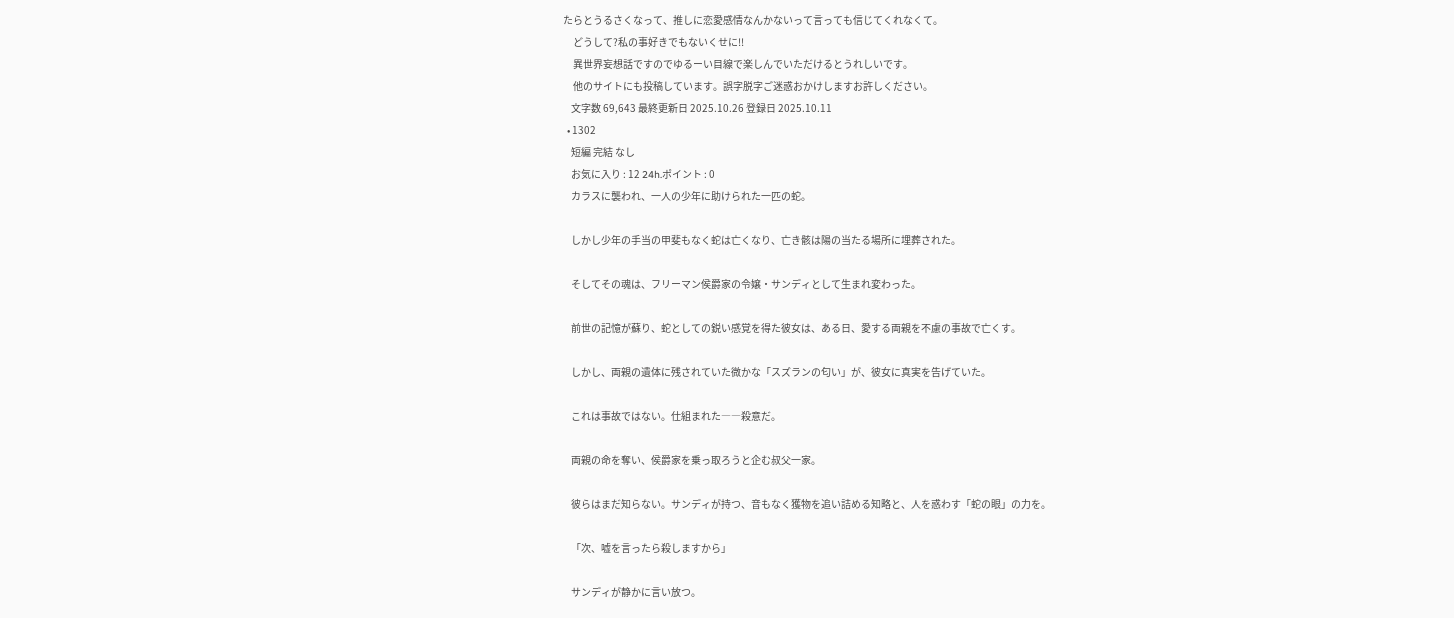たらとうるさくなって、推しに恋愛感情なんかないって言っても信じてくれなくて。
     どうして?私の事好きでもないくせに!!
     異世界妄想話ですのでゆるーい目線で楽しんでいただけるとうれしいです。
     他のサイトにも投稿しています。誤字脱字ご迷惑おかけしますお許しください。
    文字数 69,643 最終更新日 2025.10.26 登録日 2025.10.11
  • 1302
    短編 完結 なし
    お気に入り : 12 24h.ポイント : 0
    カラスに襲われ、一人の少年に助けられた一匹の蛇。

    しかし少年の手当の甲斐もなく蛇は亡くなり、亡き骸は陽の当たる場所に埋葬された。

    そしてその魂は、フリーマン侯爵家の令嬢・サンディとして生まれ変わった。

    前世の記憶が蘇り、蛇としての鋭い感覚を得た彼女は、ある日、愛する両親を不慮の事故で亡くす。

    しかし、両親の遺体に残されていた微かな「スズランの匂い」が、彼女に真実を告げていた。

    これは事故ではない。仕組まれた――殺意だ。

    両親の命を奪い、侯爵家を乗っ取ろうと企む叔父一家。

    彼らはまだ知らない。サンディが持つ、音もなく獲物を追い詰める知略と、人を惑わす「蛇の眼」の力を。

    「次、嘘を言ったら殺しますから」

    サンディが静かに言い放つ。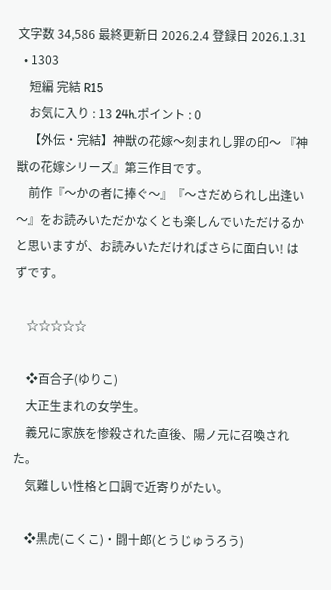文字数 34,586 最終更新日 2026.2.4 登録日 2026.1.31
  • 1303
    短編 完結 R15
    お気に入り : 13 24h.ポイント : 0
    【外伝・完結】神獣の花嫁〜刻まれし罪の印〜 『神獣の花嫁シリーズ』第三作目です。
    前作『〜かの者に捧ぐ〜』『〜さだめられし出逢い〜』をお読みいただかなくとも楽しんでいただけるかと思いますが、お読みいただければさらに面白い! はずです。

    ☆☆☆☆☆

    ❖百合子(ゆりこ)
    大正生まれの女学生。
    義兄に家族を惨殺された直後、陽ノ元に召喚された。
    気難しい性格と口調で近寄りがたい。

    ❖黒虎(こくこ)・闘十郎(とうじゅうろう)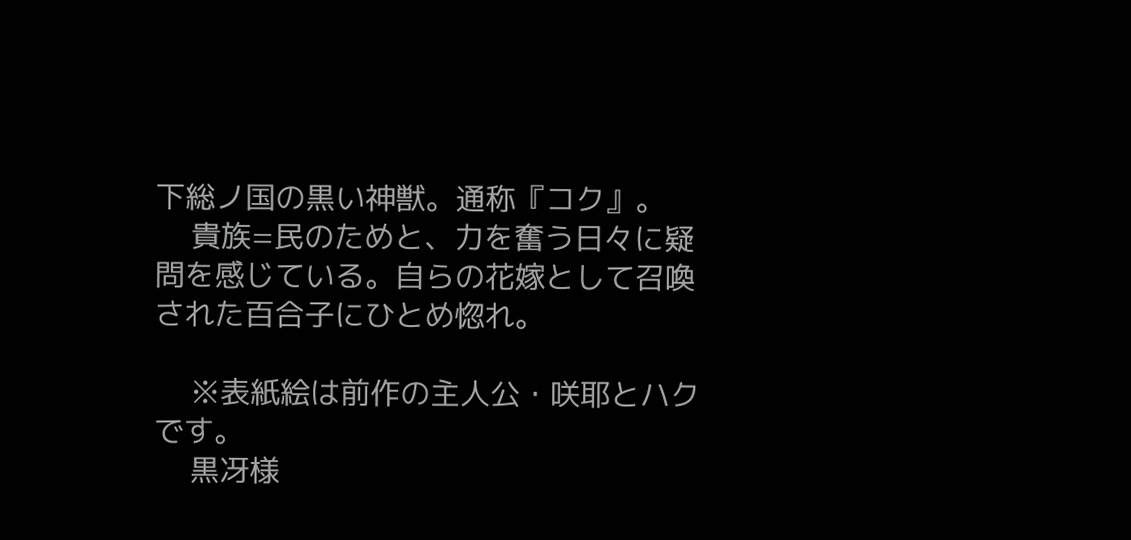下総ノ国の黒い神獣。通称『コク』。
    貴族=民のためと、力を奮う日々に疑問を感じている。自らの花嫁として召喚された百合子にひとめ惚れ。

    ※表紙絵は前作の主人公・咲耶とハクです。
    黒冴様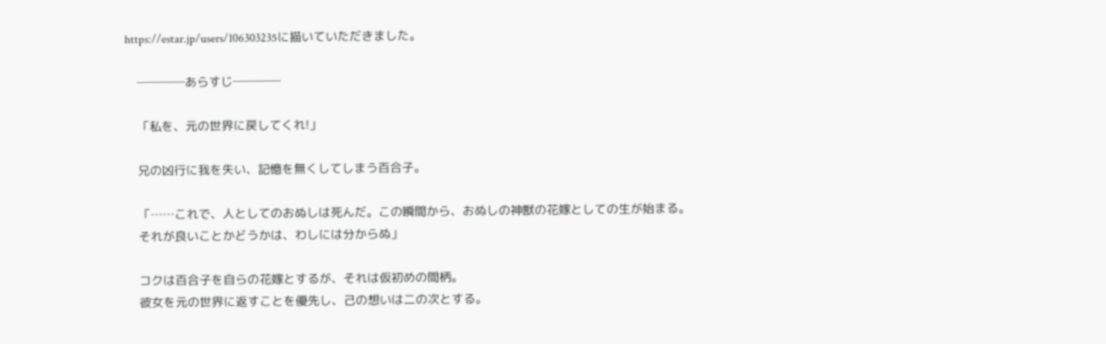https://estar.jp/users/106303235に描いていただきました。

    ────あらすじ────

    「私を、元の世界に戻してくれ!」

    兄の凶行に我を失い、記憶を無くしてしまう百合子。

    「……これで、人としてのおぬしは死んだ。この瞬間から、おぬしの神獣の花嫁としての生が始まる。
    それが良いことかどうかは、わしには分からぬ」

    コクは百合子を自らの花嫁とするが、それは仮初めの間柄。
    彼女を元の世界に返すことを優先し、己の想いは二の次とする。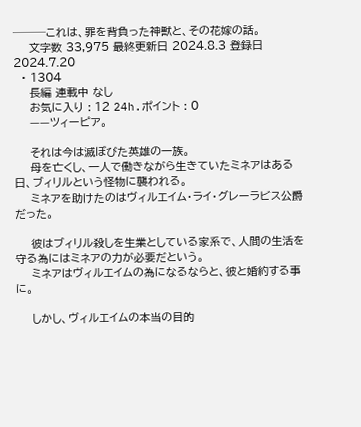───これは、罪を背負った神獣と、その花嫁の話。
    文字数 33,975 最終更新日 2024.8.3 登録日 2024.7.20
  • 1304
    長編 連載中 なし
    お気に入り : 12 24h.ポイント : 0
    ——ツィーピア。

    それは今は滅ぼびた英雄の一族。
    母を亡くし、一人で働きながら生きていたミネアはある日、ブィリルという怪物に襲われる。
    ミネアを助けたのはヴィルエイム・ライ・グレーラビス公爵だった。

    彼はブィリル殺しを生業としている家系で、人間の生活を守る為にはミネアの力が必要だという。
    ミネアはヴィルエイムの為になるならと、彼と婚約する事に。

    しかし、ヴィルエイムの本当の目的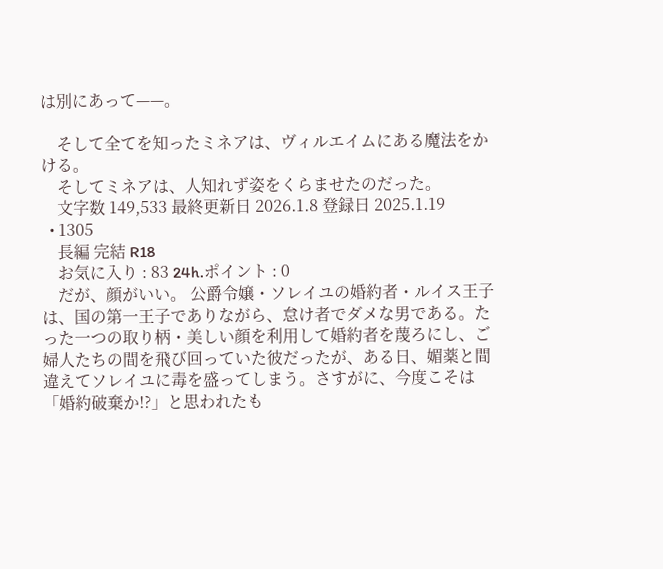は別にあって——。

    そして全てを知ったミネアは、ヴィルエイムにある魔法をかける。
    そしてミネアは、人知れず姿をくらませたのだった。
    文字数 149,533 最終更新日 2026.1.8 登録日 2025.1.19
  • 1305
    長編 完結 R18
    お気に入り : 83 24h.ポイント : 0
    だが、顔がいい。 公爵令嬢・ソレイユの婚約者・ルイス王子は、国の第一王子でありながら、怠け者でダメな男である。たった一つの取り柄・美しい顔を利用して婚約者を蔑ろにし、ご婦人たちの間を飛び回っていた彼だったが、ある日、媚薬と間違えてソレイユに毒を盛ってしまう。さすがに、今度こそは「婚約破棄か!?」と思われたも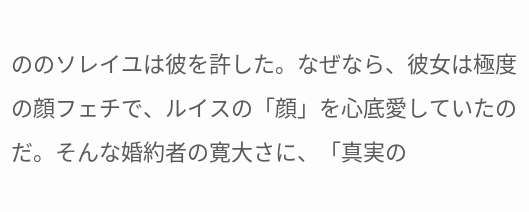ののソレイユは彼を許した。なぜなら、彼女は極度の顔フェチで、ルイスの「顔」を心底愛していたのだ。そんな婚約者の寛大さに、「真実の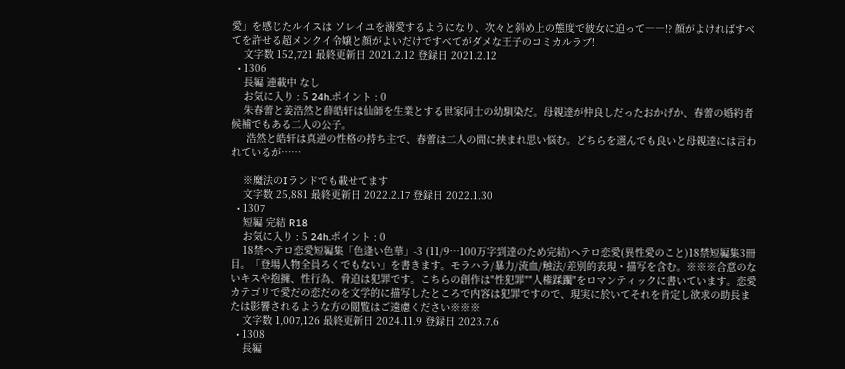愛」を感じたルイスは ソレイユを溺愛するようになり、次々と斜め上の態度で彼女に迫って――!? 顔がよければすべてを許せる超メンクイ令嬢と顔がよいだけですべてがダメな王子のコミカルラブ!
    文字数 152,721 最終更新日 2021.2.12 登録日 2021.2.12
  • 1306
    長編 連載中 なし
    お気に入り : 5 24h.ポイント : 0
    朱春蕾と姜浩然と薛皓轩は仙師を生業とする世家同士の幼馴染だ。母親達が仲良しだったおかげか、春蕾の婚約者候補でもある二人の公子。
     浩然と皓轩は真逆の性格の持ち主で、春蕾は二人の間に挟まれ思い悩む。どちらを選んでも良いと母親達には言われているが……

    ※魔法のIランドでも載せてます
    文字数 25,881 最終更新日 2022.2.17 登録日 2022.1.30
  • 1307
    短編 完結 R18
    お気に入り : 5 24h.ポイント : 0
    18禁ヘテロ恋愛短編集「色逢い色華」-3 (11/9…100万字到達のため完結)ヘテロ恋愛(異性愛のこと)18禁短編集3冊目。「登場人物全員ろくでもない」を書きます。モラハラ/暴力/流血/触法/差別的表現・描写を含む。※※※合意のないキスや抱擁、性行為、脅迫は犯罪です。こちらの創作は"性犯罪""人権蹂躙"をロマンティックに書いています。恋愛カテゴリで愛だの恋だのを文学的に描写したところで内容は犯罪ですので、現実に於いてそれを肯定し欲求の助長または影響されるような方の閲覧はご遠慮ください※※※
    文字数 1,007,126 最終更新日 2024.11.9 登録日 2023.7.6
  • 1308
    長編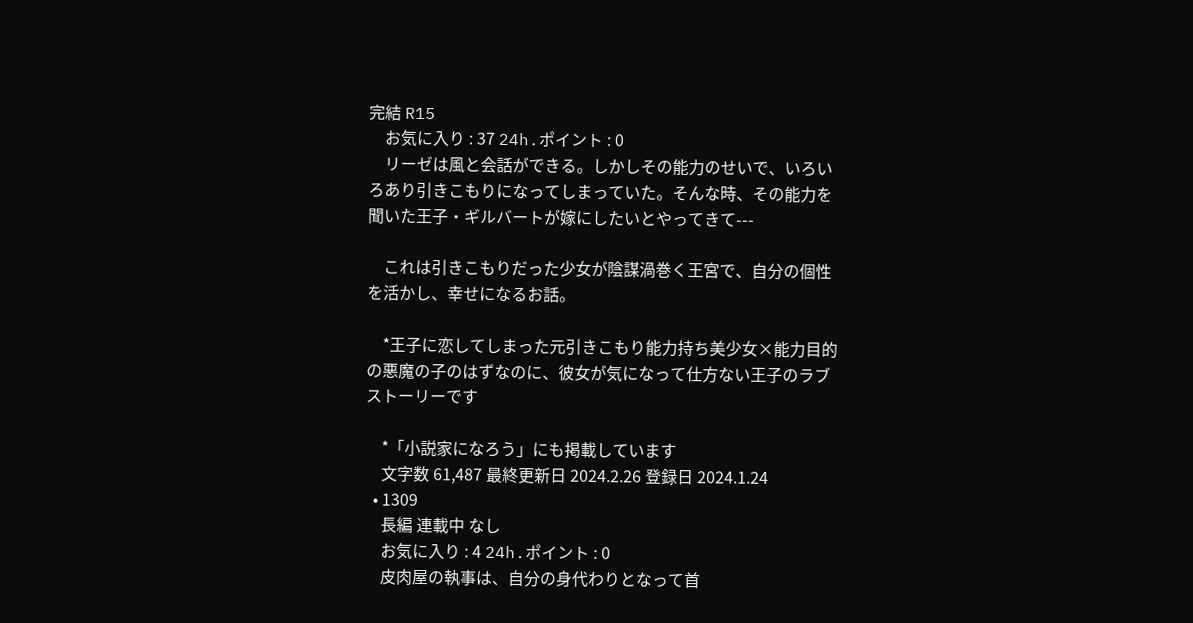完結 R15
    お気に入り : 37 24h.ポイント : 0
    リーゼは風と会話ができる。しかしその能力のせいで、いろいろあり引きこもりになってしまっていた。そんな時、その能力を聞いた王子・ギルバートが嫁にしたいとやってきて---

    これは引きこもりだった少女が陰謀渦巻く王宮で、自分の個性を活かし、幸せになるお話。

    *王子に恋してしまった元引きこもり能力持ち美少女×能力目的の悪魔の子のはずなのに、彼女が気になって仕方ない王子のラブストーリーです

    *「小説家になろう」にも掲載しています
    文字数 61,487 最終更新日 2024.2.26 登録日 2024.1.24
  • 1309
    長編 連載中 なし
    お気に入り : 4 24h.ポイント : 0
    皮肉屋の執事は、自分の身代わりとなって首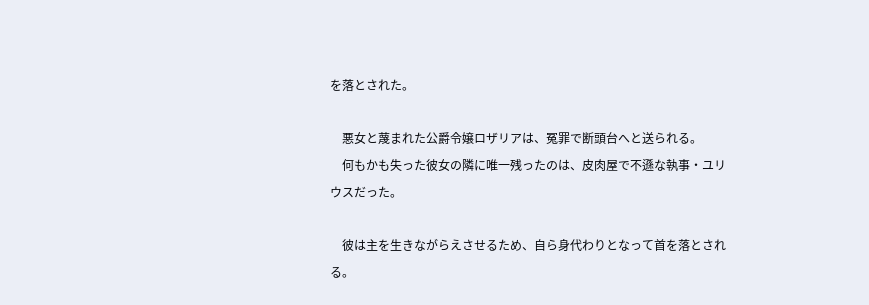を落とされた。

    悪女と蔑まれた公爵令嬢ロザリアは、冤罪で断頭台へと送られる。
    何もかも失った彼女の隣に唯一残ったのは、皮肉屋で不遜な執事・ユリウスだった。

    彼は主を生きながらえさせるため、自ら身代わりとなって首を落とされる。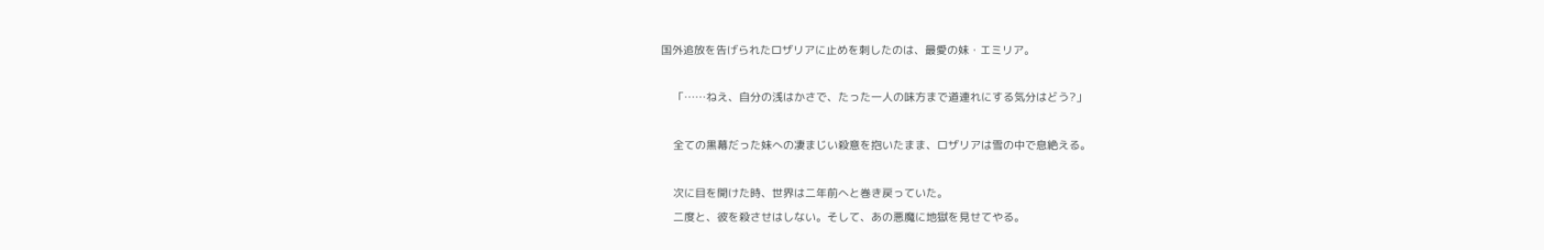国外追放を告げられたロザリアに止めを刺したのは、最愛の妹・エミリア。

    「……ねえ、自分の浅はかさで、たった一人の味方まで道連れにする気分はどう?」

    全ての黒幕だった妹への凄まじい殺意を抱いたまま、ロザリアは雪の中で息絶える。

    次に目を開けた時、世界は二年前へと巻き戻っていた。
    二度と、彼を殺させはしない。そして、あの悪魔に地獄を見せてやる。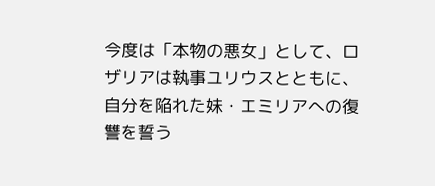今度は「本物の悪女」として、ロザリアは執事ユリウスとともに、自分を陥れた妹・エミリアへの復讐を誓う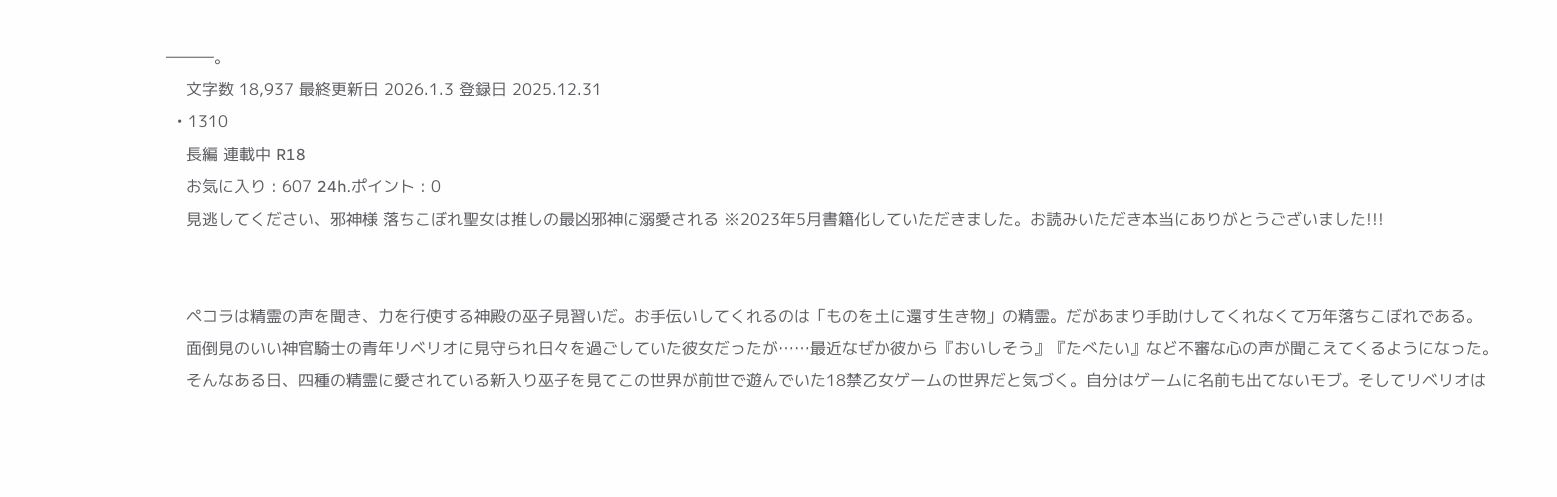―――。
    文字数 18,937 最終更新日 2026.1.3 登録日 2025.12.31
  • 1310
    長編 連載中 R18
    お気に入り : 607 24h.ポイント : 0
    見逃してください、邪神様 落ちこぼれ聖女は推しの最凶邪神に溺愛される ※2023年5月書籍化していただきました。お読みいただき本当にありがとうございました!!!


    ペコラは精霊の声を聞き、力を行使する神殿の巫子見習いだ。お手伝いしてくれるのは「ものを土に還す生き物」の精霊。だがあまり手助けしてくれなくて万年落ちこぼれである。
    面倒見のいい神官騎士の青年リベリオに見守られ日々を過ごしていた彼女だったが……最近なぜか彼から『おいしそう』『たべたい』など不審な心の声が聞こえてくるようになった。
    そんなある日、四種の精霊に愛されている新入り巫子を見てこの世界が前世で遊んでいた18禁乙女ゲームの世界だと気づく。自分はゲームに名前も出てないモブ。そしてリベリオは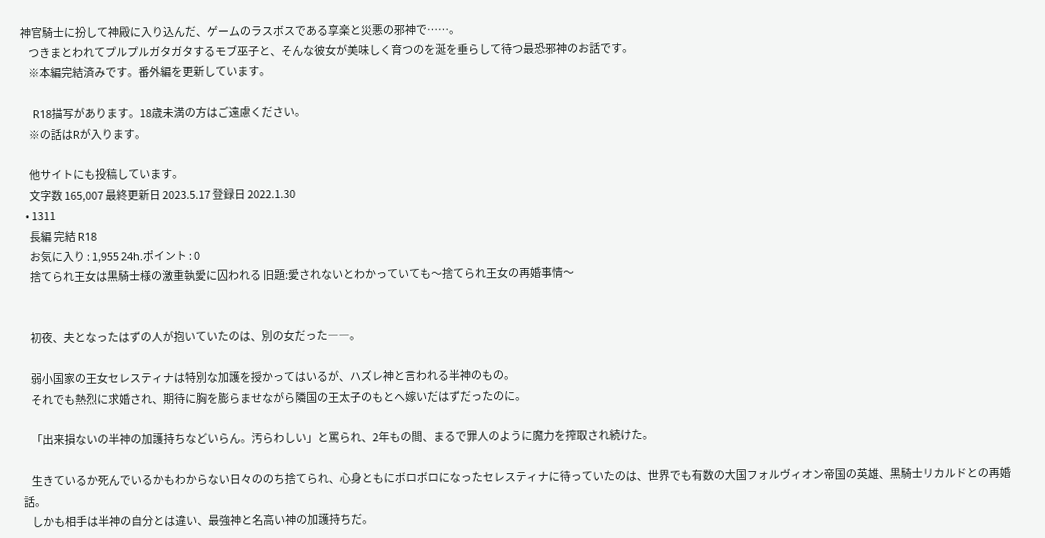神官騎士に扮して神殿に入り込んだ、ゲームのラスボスである享楽と災悪の邪神で……。
    つきまとわれてプルプルガタガタするモブ巫子と、そんな彼女が美味しく育つのを涎を垂らして待つ最恐邪神のお話です。
    ※本編完結済みです。番外編を更新しています。

    R18描写があります。18歳未満の方はご遠慮ください。
    ※の話はRが入ります。

    他サイトにも投稿しています。
    文字数 165,007 最終更新日 2023.5.17 登録日 2022.1.30
  • 1311
    長編 完結 R18
    お気に入り : 1,955 24h.ポイント : 0
    捨てられ王女は黒騎士様の激重執愛に囚われる 旧題:愛されないとわかっていても〜捨てられ王女の再婚事情〜


    初夜、夫となったはずの人が抱いていたのは、別の女だった――。

    弱小国家の王女セレスティナは特別な加護を授かってはいるが、ハズレ神と言われる半神のもの。
    それでも熱烈に求婚され、期待に胸を膨らませながら隣国の王太子のもとへ嫁いだはずだったのに。

    「出来損ないの半神の加護持ちなどいらん。汚らわしい」と罵られ、2年もの間、まるで罪人のように魔力を搾取され続けた。

    生きているか死んでいるかもわからない日々ののち捨てられ、心身ともにボロボロになったセレスティナに待っていたのは、世界でも有数の大国フォルヴィオン帝国の英雄、黒騎士リカルドとの再婚話。
    しかも相手は半神の自分とは違い、最強神と名高い神の加護持ちだ。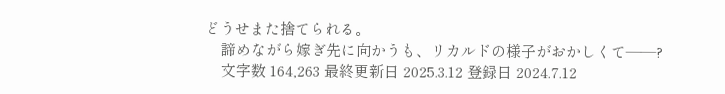どうせまた捨てられる。
    諦めながら嫁ぎ先に向かうも、リカルドの様子がおかしくて――?
    文字数 164,263 最終更新日 2025.3.12 登録日 2024.7.12